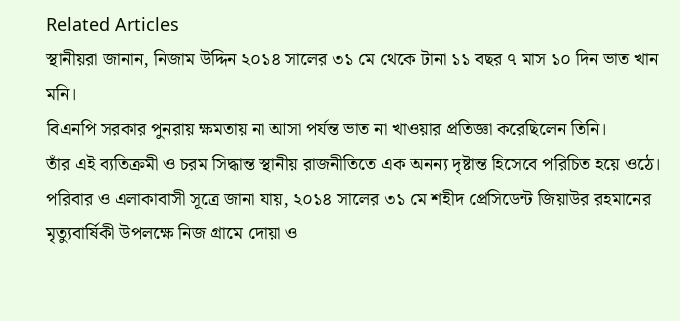Related Articles
স্থানীয়রা জানান, নিজাম উদ্দিন ২০১৪ সালের ৩১ মে থেকে টানা ১১ বছর ৭ মাস ১০ দিন ভাত খান মনি।
বিএনপি সরকার পুনরায় ক্ষমতায় না আসা পর্যন্ত ভাত না খাওয়ার প্রতিজ্ঞা করেছিলেন তিনি।
তাঁর এই ব্যতিক্রমী ও চরম সিদ্ধান্ত স্থানীয় রাজনীতিতে এক অনন্য দৃষ্টান্ত হিসেবে পরিচিত হয়ে ওঠে।
পরিবার ও এলাকাবাসী সূত্রে জানা যায়, ২০১৪ সালের ৩১ মে শহীদ প্রেসিডেন্ট জিয়াউর রহমানের মৃত্যুবার্ষিকী উপলক্ষে নিজ গ্রামে দোয়া ও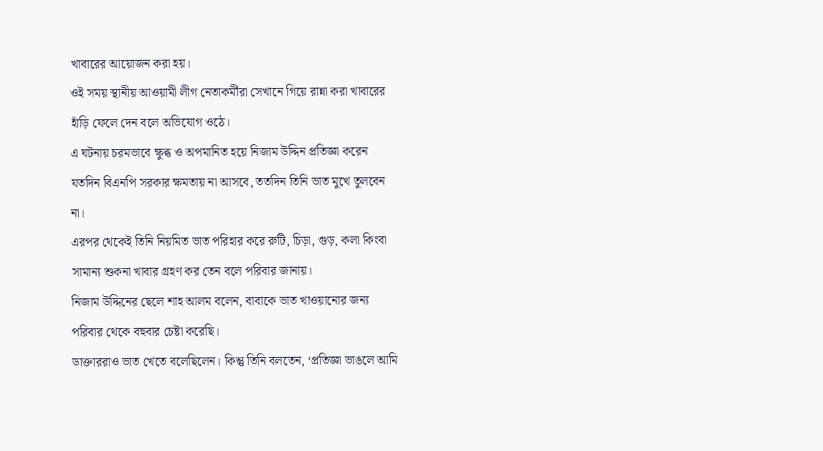খাবারের আয়োজন করা হয়।
ওই সময় স্থানীয় আওয়ামী লীগ নেতাকর্মীরা সেখানে গিয়ে রান্না করা খাবারের হাঁড়ি ফেলে দেন বলে অভিযোগ ওঠে।
এ ঘটনায় চরমভাবে ক্ষুব্ধ ও অপমানিত হয়ে নিজাম উদ্দিন প্রতিজ্ঞা করেন যতদিন বিএনপি সরকার ক্ষমতায় না আসবে, ততদিন তিনি ভাত মুখে তুলবেন না।
এরপর থেকেই তিনি নিয়মিত ভাত পরিহার করে রুটি, চিড়া, গুড়, কলা কিংবা সামান্য শুকনা খাবার গ্রহণ কর তেন বলে পরিবার জানায়।
নিজাম উদ্দিনের ছেলে শাহ আলম বলেন, বাবাকে ভাত খাওয়ানোর জন্য পরিবার থেকে বহুবার চেষ্টা করেছি।
ডাক্তাররাও ভাত খেতে বলেছিলেন। কিন্তু তিনি বলতেন, ‘প্রতিজ্ঞা ভাঙলে আমি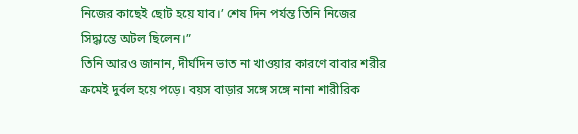নিজের কাছেই ছোট হয়ে যাব।’ শেষ দিন পর্যন্ত তিনি নিজের সিদ্ধান্তে অটল ছিলেন।”
তিনি আরও জানান, দীর্ঘদিন ভাত না খাওয়ার কারণে বাবার শরীর ক্রমেই দুর্বল হয়ে পড়ে। বয়স বাড়ার সঙ্গে সঙ্গে নানা শারীরিক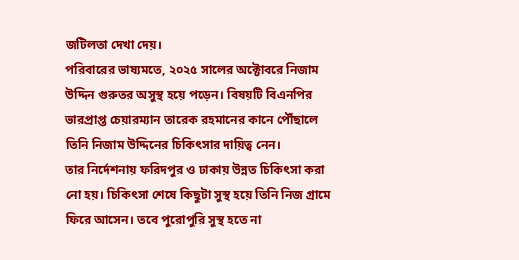জটিলতা দেখা দেয়।
পরিবারের ভাষ্যমতে, ২০২৫ সালের অক্টোবরে নিজাম উদ্দিন গুরুতর অসুস্থ হয়ে পড়েন। বিষয়টি বিএনপির ভারপ্রাপ্ত চেয়ারম্যান তারেক রহমানের কানে পৌঁছালে তিনি নিজাম উদ্দিনের চিকিৎসার দায়িত্ব নেন।
তার নির্দেশনায় ফরিদপুর ও ঢাকায় উন্নত চিকিৎসা করা নো হয়। চিকিৎসা শেষে কিছুটা সুস্থ হয়ে তিনি নিজ গ্রামে ফিরে আসেন। তবে পুরোপুরি সুস্থ হতে না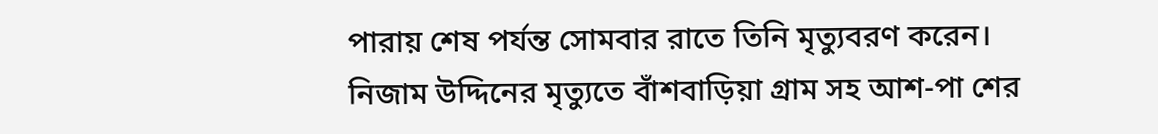পারায় শেষ পর্যন্ত সোমবার রাতে তিনি মৃত্যুবরণ করেন।
নিজাম উদ্দিনের মৃত্যুতে বাঁশবাড়িয়া গ্রাম সহ আশ-পা শের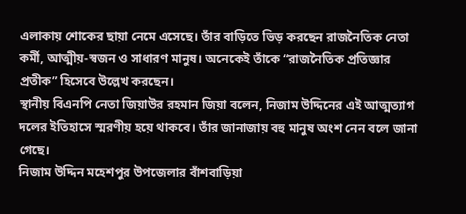এলাকায় শোকের ছায়া নেমে এসেছে। তাঁর বাড়িতে ভিড় করছেন রাজনৈতিক নেতা কর্মী, আত্মীয়-স্বজন ও সাধারণ মানুষ। অনেকেই তাঁকে “রাজনৈতিক প্রতিজ্ঞার প্রতীক” হিসেবে উল্লেখ করছেন।
স্থানীয় বিএনপি নেতা জিয়াউর রহমান জিয়া বলেন, নিজাম উদ্দিনের এই আত্মত্যাগ দলের ইতিহাসে স্মরণীয় হয়ে থাকবে। তাঁর জানাজায় বহু মানুষ অংশ নেন বলে জানা গেছে।
নিজাম উদ্দিন মহেশপুর উপজেলার বাঁশবাড়িয়া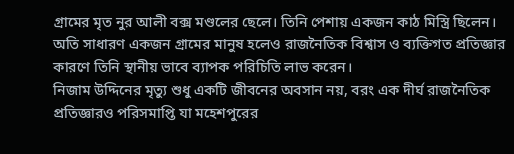গ্রামের মৃত নুর আলী বক্স মণ্ডলের ছেলে। তিনি পেশায় একজন কাঠ মিস্ত্রি ছিলেন।
অতি সাধারণ একজন গ্রামের মানুষ হলেও রাজনৈতিক বিশ্বাস ও ব্যক্তিগত প্রতিজ্ঞার কারণে তিনি স্থানীয় ভাবে ব্যাপক পরিচিতি লাভ করেন।
নিজাম উদ্দিনের মৃত্যু শুধু একটি জীবনের অবসান নয়, বরং এক দীর্ঘ রাজনৈতিক প্রতিজ্ঞারও পরিসমাপ্তি যা মহেশপুরের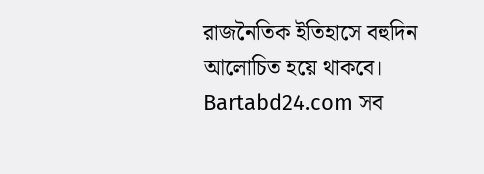রাজনৈতিক ইতিহাসে বহুদিন আলোচিত হয়ে থাকবে।
Bartabd24.com সব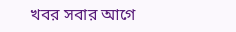খবর সবার আগে